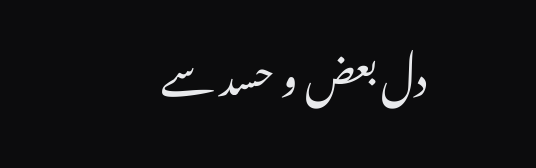دل بعض و حسد سے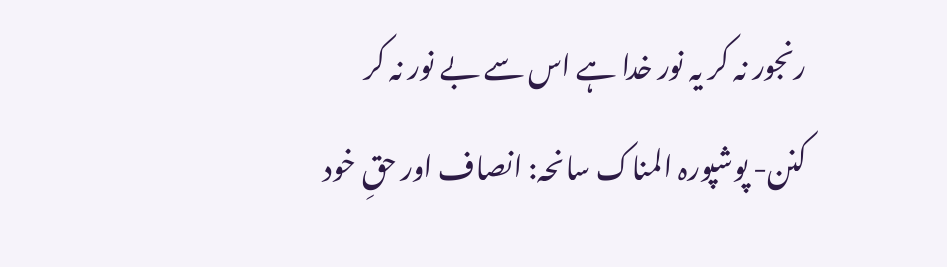رنجور نہ کر یہ نور خدا ہے اس سے بے نور نہ کر
کنن- پوشپورہ المناک سانحہ: انصاف اور حقِ خود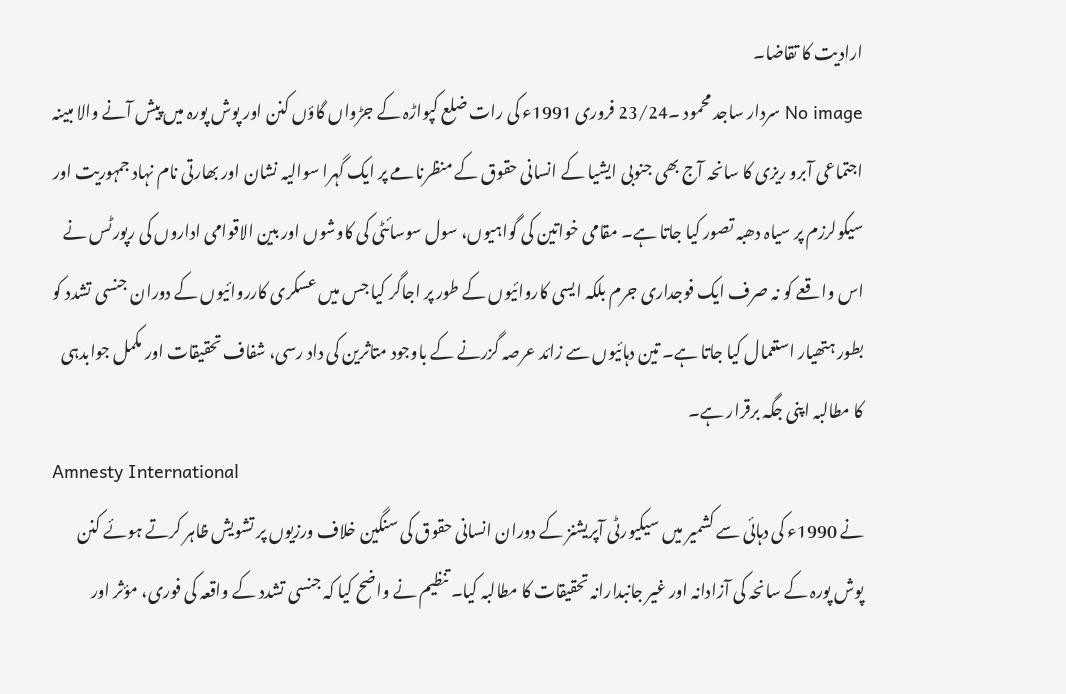ارادیت کا تقاضا۔
No image سردار ساجد محمود ۔23/24 فروری 1991ء کی رات ضلع کپواڑہ کے جڑواں گاؤں کنن اور پوش پورہ میں پیش آنے والا مبینہ اجتماعی آبرو ریزی کا سانحہ آج بھی جنوبی ایشیا کے انسانی حقوق کے منظرنامے پر ایک گہرا سوالیہ نشان اور بھارتی نام نہاد جمہوریت اور سیکولرزم پر سیاہ دھبہ تصور کیا جاتا ہے۔ مقامی خواتین کی گواہیوں، سول سوسائٹی کی کاوشوں اور بین الاقوامی اداروں کی رپورٹس نے اس واقعے کو نہ صرف ایک فوجداری جرم بلکہ ایسی کاروائیوں کے طور پر اجاگر کیا جس میں عسکری کارروائیوں کے دوران جنسی تشدد کو بطور ہتھیار استعمال کیا جاتا ہے۔ تین دہائیوں سے زائد عرصہ گزرنے کے باوجود متاثرین کی داد رسی، شفاف تحقیقات اور مکمل جوابدہی کا مطالبہ اپنی جگہ برقرار ہے۔
Amnesty International
نے 1990ء کی دہائی سے کشمیر میں سیکیورٹی آپریشنز کے دوران انسانی حقوق کی سنگین خلاف ورزیوں پر تشویش ظاہر کرتے ہوئے کنن پوش پورہ کے سانحہ کی آزادانہ اور غیر جانبدارانہ تحقیقات کا مطالبہ کیا۔ تنظیم نے واضح کیا کہ جنسی تشدد کے واقعہ کی فوری، مؤثر اور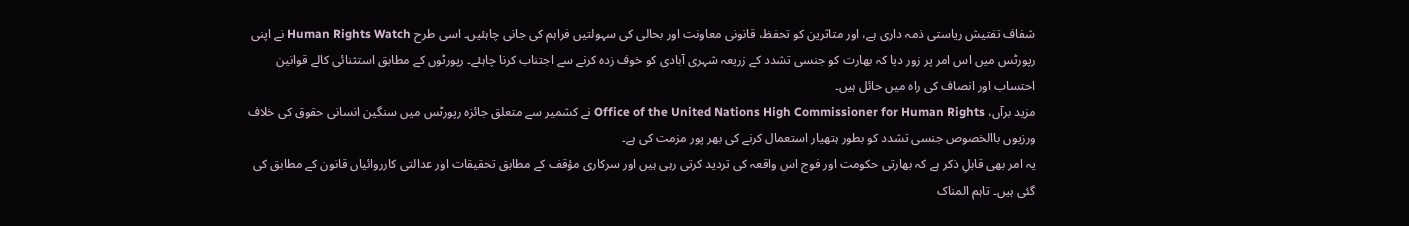شفاف تفتیش ریاستی ذمہ داری ہے، اور متاثرین کو تحفظ، قانونی معاونت اور بحالی کی سہولتیں فراہم کی جانی چاہئیں۔ اسی طرح Human Rights Watch نے اپنی رپورٹس میں اس امر پر زور دیا کہ بھارت کو جنسی تشدد کے زریعہ شہری آبادی کو خوف زدہ کرنے سے اجتناب کرنا چاہئے۔ رپورٹوں کے مطابق استثنائی کالے قوانین احتساب اور انصاف کی راہ میں حائل ہیں۔
مزید برآں، Office of the United Nations High Commissioner for Human Rights نے کشمیر سے متعلق جائزہ رپورٹس میں سنگین انسانی حقوق کی خلاف ورزیوں باالخصوص جنسی تشدد کو بطور ہتھیار استعمال کرنے کی بھر پور مزمت کی ہے۔
یہ امر بھی قابلِ ذکر ہے کہ بھارتی حکومت اور فوج اس واقعہ کی تردید کرتی رہی ہیں اور سرکاری مؤقف کے مطابق تحقیقات اور عدالتی کارروائیاں قانون کے مطابق کی گئی ہیں۔ تاہم المناک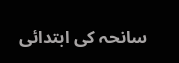سانحہ کی ابتدائی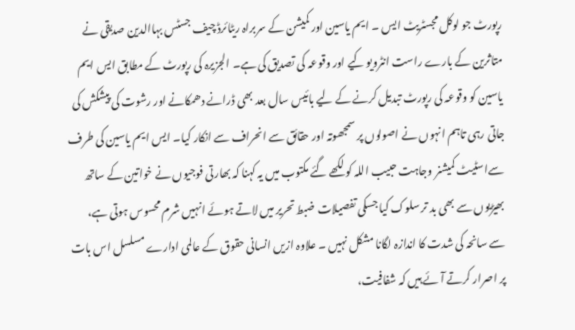رپورٹ جو لوکل مجسٹریٹ ایس ۔ ایم یاسین اور کمیشن کے سربراہ ریٹائرڈ چیف جسٹس بہاالدین صدیقی نے متاثرین کے بارے راست انٹرویو کیے اور وقوعہ کی تصدیق کی ہے۔ الجزیرہ کی رپورٹ کے مطابق ایس ایم یاسین کو وقوعہ کی رپورٹ تبدیل کرنے کے لیے بائیس سال بعد بھی ڈرانے دھمکانے اور رشوت کی پیشکش کی جاتی رہی تاہم انہوں نے اصولوں پر سمجھوتہ اور حقائق سے انحراف سے انکار کیا۔ ایس ایم یاسین کی طرف سےاسٹیٹ کمیشنر وجاہت حبیب اللہ کو لکھے گئے مکتوب میں یہ کہنا کہ بھارتی فوجیوں نے خواتین کے ساتھ بھیڑیوں سے بھی بد تر سلوک کیا جسکی تفصیلات ضبط تحریر میں لاتے ہوئے انہیں شرم محسوس ہوتی ہے، سے سانحہ کی شدت کا اندازہ لگانا مشکل نہیں ۔ علاوہ ازیں انسانی حقوق کے عالمی ادارے مسلسل اس بات پر اصرار کرتے آئے ہیں کہ شفافیت،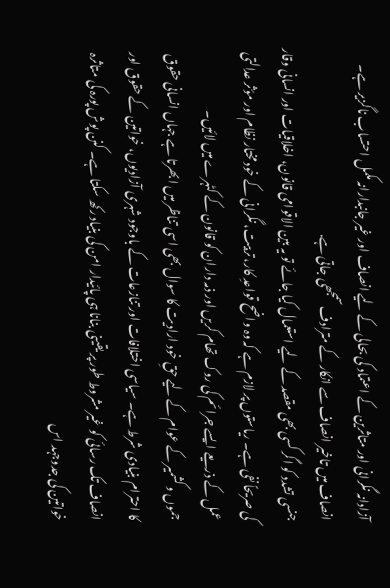آزادانہ نگرانی اور متاثرین کے اعتماد کی بحالی کے لیے انصاف اور غیر جانبدارانہ مکمل احتساب ناگزیر ہے۔ انصاف میں تاخیر انصاف سے انکار کے مترادف سمجھی جاتی ہے.
جنسی تشدد کو اگر کسی بھی مقصد کے لیے استعمال کیا جائے تو یہ بین الاقوامی قانون، اخلاقیات اور انسانی وقار کی صریحاً نفی ہے۔ ریاستوں پر لازم ہے کہ وہ واضح قواعدِ کار، تربیت، نگرانی کے خودمختار نظام اور مؤثر عدالتی عمل کے ذریعے ایسے جرائم کی روک تھام کریں اور ذمہ داران کو قانون کے کٹہرے میں لائیں۔
جموں و کشمیر کے عوام کے لیے حقِ خود ارادیت کا سوال بھی اسی تناظر میں ابھرتا ہے جہاں انسانی حقوق کا احترام بنیادی شرط ہے۔ سیاسی اختلافات اور تنازعات کے باوجود شہری آزادیوں، خواتین کے حقوق اور انصاف تک رسائی کو غیر مشروط طور پر یقینی بنانا ہی پائیدار امن کی بنیاد رکھ سکتا ہے۔ کنن پوش پورہ کی متاثرہ خواتین کی جدوجہد اس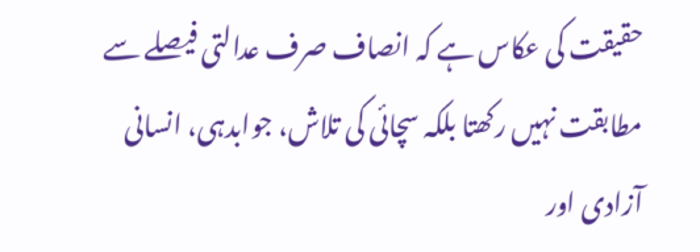حقیقت کی عکاس ہے کہ انصاف صرف عدالتی فیصلے سے مطابقت نہیں رکھتا بلکہ سچائی کی تلاش، جوابدہی، انسانی آزادی اور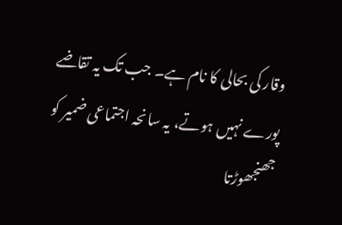وقار کی بحالی کا نام ہے۔ جب تک یہ تقاضے پورے نہیں ہوتے، یہ سانحہ اجتماعی ضمیر کو جھنجھوڑتا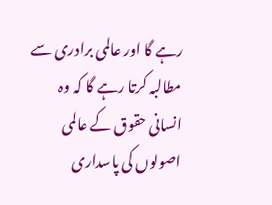رہے گا اور عالمی برادری سے مطالبہ کرتا رہے گا کہ وہ انسانی حقوق کے عالمی اصولوں کی پاسداری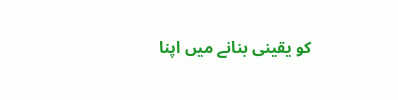کو یقینی بنانے میں اپنا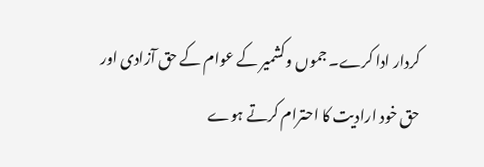کردار ادا کرے۔ جموں وکشمیر کے عوام کے حق آزادی اور حق خود ارادیت کا احترام کرتے ہوے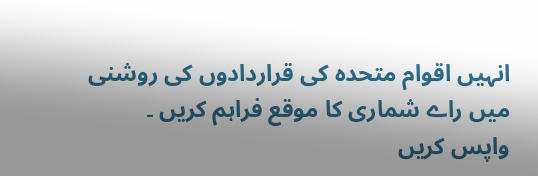انہیں اقوام متحدہ کی قراردادوں کی روشنی میں راے شماری کا موقع فراہم کریں ۔
واپس کریں